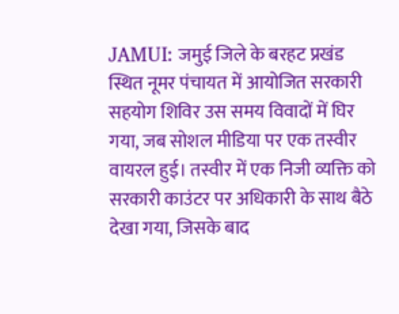JAMUI: जमुई जिले के बरहट प्रखंड स्थित नूमर पंचायत में आयोजित सरकारी सहयोग शिविर उस समय विवादों में घिर गया, जब सोशल मीडिया पर एक तस्वीर वायरल हुई। तस्वीर में एक निजी व्यक्ति को सरकारी काउंटर पर अधिकारी के साथ बैठे देखा गया, जिसके बाद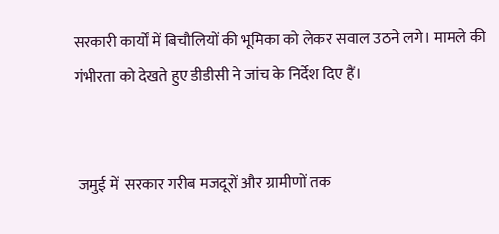सरकारी कार्यों में बिचौलियों की भूमिका को लेकर सवाल उठने लगे। मामले की गंभीरता को देखते हुए डीडीसी ने जांच के निर्देश दिए हैं।


 जमुई में  सरकार गरीब मजदूरों और ग्रामीणों तक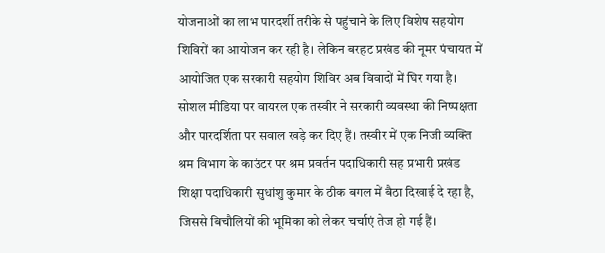योजनाओं का लाभ पारदर्शी तरीके से पहुंचाने के लिए विशेष सहयोग शिविरों का आयोजन कर रही है। लेकिन बरहट प्रखंड की नूमर पंचायत में आयोजित एक सरकारी सहयोग शिविर अब विवादों में घिर गया है। सोशल मीडिया पर वायरल एक तस्वीर ने सरकारी व्यवस्था की निष्पक्षता और पारदर्शिता पर सवाल खड़े कर दिए हैं। तस्वीर में एक निजी व्यक्ति श्रम विभाग के काउंटर पर श्रम प्रवर्तन पदाधिकारी सह प्रभारी प्रखंड शिक्षा पदाधिकारी सुधांशु कुमार के ठीक बगल में बैठा दिखाई दे रहा है, जिससे बिचौलियों की भूमिका को लेकर चर्चाएं तेज हो गई हैं।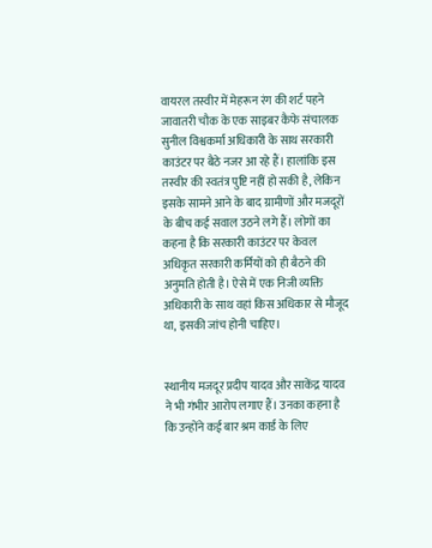वायरल तस्वीर में मेहरून रंग की शर्ट पहने जावातरी चौक के एक साइबर कैफे संचालक सुनील विश्वकर्मा अधिकारी के साथ सरकारी काउंटर पर बैठे नजर आ रहे हैं। हालांकि इस तस्वीर की स्वतंत्र पुष्टि नहीं हो सकी है, लेकिन इसके सामने आने के बाद ग्रामीणों और मजदूरों के बीच कई सवाल उठने लगे हैं। लोगों का कहना है कि सरकारी काउंटर पर केवल अधिकृत सरकारी कर्मियों को ही बैठने की अनुमति होती है। ऐसे में एक निजी व्यक्ति अधिकारी के साथ वहां किस अधिकार से मौजूद था, इसकी जांच होनी चाहिए।


स्थानीय मजदूर प्रदीप यादव और साकेंद्र यादव ने भी गंभीर आरोप लगाए हैं। उनका कहना है कि उन्होंने कई बार श्रम कार्ड के लिए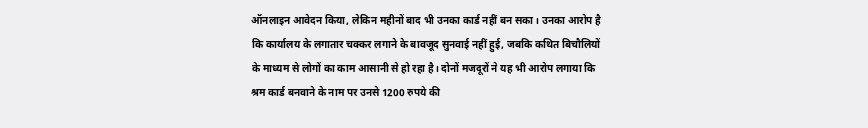ऑनलाइन आवेदन किया, लेकिन महीनों बाद भी उनका कार्ड नहीं बन सका। उनका आरोप है कि कार्यालय के लगातार चक्कर लगाने के बावजूद सुनवाई नहीं हुई, जबकि कथित बिचौलियों के माध्यम से लोगों का काम आसानी से हो रहा है। दोनों मजदूरों ने यह भी आरोप लगाया कि श्रम कार्ड बनवाने के नाम पर उनसे 1200 रुपये की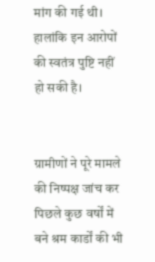मांग की गई थी। हालांकि इन आरोपों की स्वतंत्र पुष्टि नहीं हो सकी है।


ग्रामीणों ने पूरे मामले की निष्पक्ष जांच कर पिछले कुछ वर्षों में बने श्रम कार्डों की भी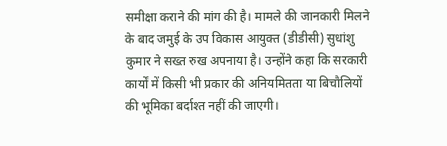समीक्षा कराने की मांग की है। मामले की जानकारी मिलने के बाद जमुई के उप विकास आयुक्त (डीडीसी) सुधांशु कुमार ने सख्त रुख अपनाया है। उन्होंने कहा कि सरकारी कार्यों में किसी भी प्रकार की अनियमितता या बिचौलियों की भूमिका बर्दाश्त नहीं की जाएगी।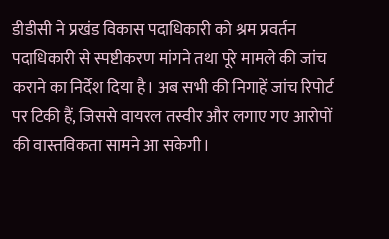डीडीसी ने प्रखंड विकास पदाधिकारी को श्रम प्रवर्तन पदाधिकारी से स्पष्टीकरण मांगने तथा पूरे मामले की जांच कराने का निर्देश दिया है। अब सभी की निगाहें जांच रिपोर्ट पर टिकी हैं, जिससे वायरल तस्वीर और लगाए गए आरोपों की वास्तविकता सामने आ सकेगी।